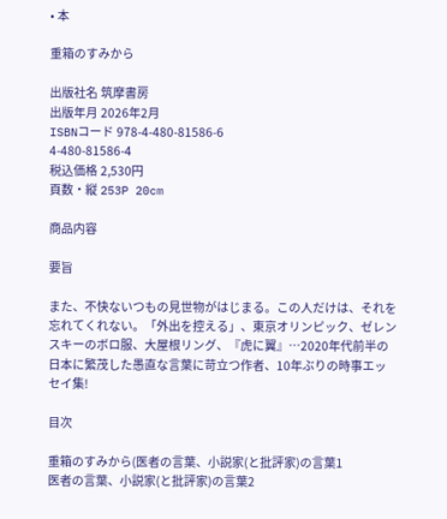• 本

重箱のすみから

出版社名 筑摩書房
出版年月 2026年2月
ISBNコード 978-4-480-81586-6
4-480-81586-4
税込価格 2,530円
頁数・縦 253P 20cm

商品内容

要旨

また、不快ないつもの見世物がはじまる。この人だけは、それを忘れてくれない。「外出を控える」、東京オリンピック、ゼレンスキーのボロ服、大屋根リング、『虎に翼』…2020年代前半の日本に繁茂した愚直な言葉に苛立つ作者、10年ぶりの時事エッセイ集!

目次

重箱のすみから(医者の言葉、小説家(と批評家)の言葉1
医者の言葉、小説家(と批評家)の言葉2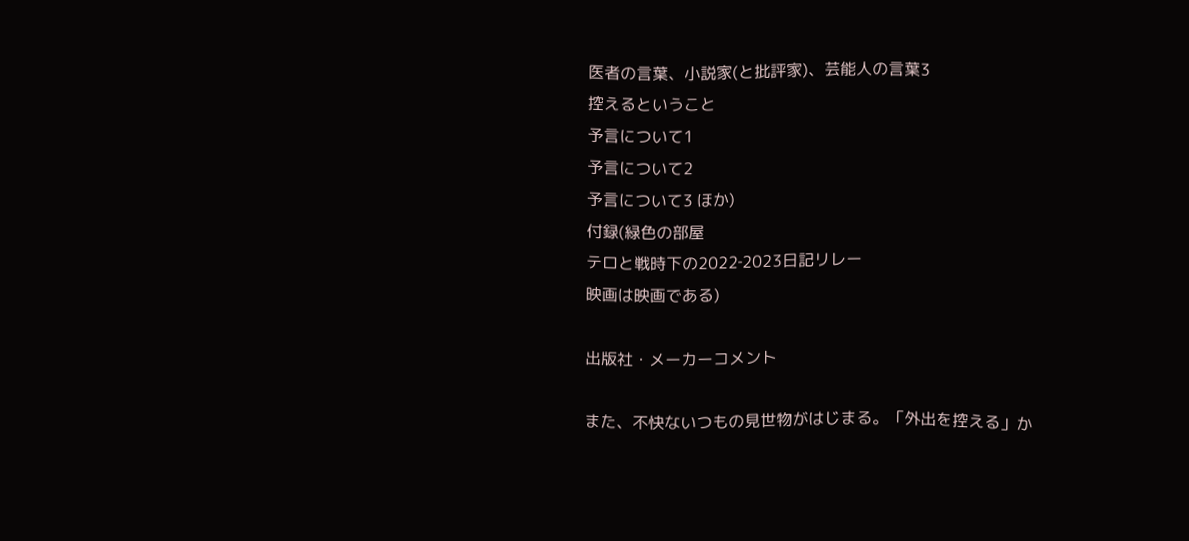医者の言葉、小説家(と批評家)、芸能人の言葉3
控えるということ
予言について1
予言について2
予言について3 ほか)
付録(緑色の部屋
テロと戦時下の2022‐2023日記リレー
映画は映画である)

出版社・メーカーコメント

また、不快ないつもの見世物がはじまる。「外出を控える」か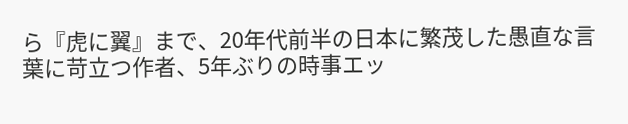ら『虎に翼』まで、20年代前半の日本に繁茂した愚直な言葉に苛立つ作者、5年ぶりの時事エッ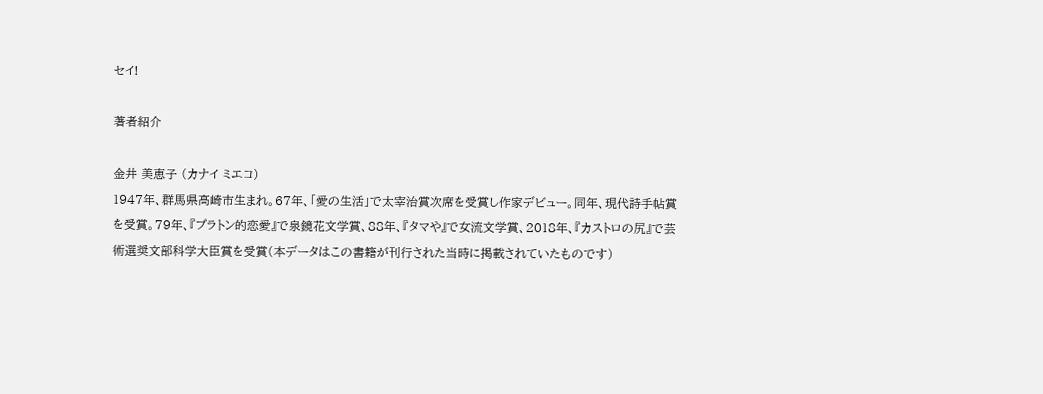セイ!

著者紹介

金井 美恵子 (カナイ ミエコ)
1947年、群馬県高崎市生まれ。67年、「愛の生活」で太宰治賞次席を受賞し作家デビュー。同年、現代詩手帖賞を受賞。79年、『プラトン的恋愛』で泉鏡花文学賞、88年、『タマや』で女流文学賞、2018年、『カストロの尻』で芸術選奨文部科学大臣賞を受賞(本データはこの書籍が刊行された当時に掲載されていたものです)